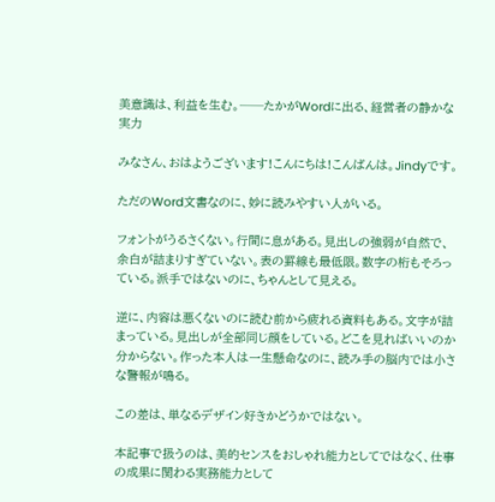美意識は、利益を生む。──たかがWordに出る、経営者の静かな実力

みなさん、おはようございます!こんにちは!こんばんは。Jindyです。

ただのWord文書なのに、妙に読みやすい人がいる。

フォントがうるさくない。行間に息がある。見出しの強弱が自然で、余白が詰まりすぎていない。表の罫線も最低限。数字の桁もそろっている。派手ではないのに、ちゃんとして見える。

逆に、内容は悪くないのに読む前から疲れる資料もある。文字が詰まっている。見出しが全部同じ顔をしている。どこを見ればいいのか分からない。作った本人は一生懸命なのに、読み手の脳内では小さな警報が鳴る。

この差は、単なるデザイン好きかどうかではない。

本記事で扱うのは、美的センスをおしゃれ能力としてではなく、仕事の成果に関わる実務能力として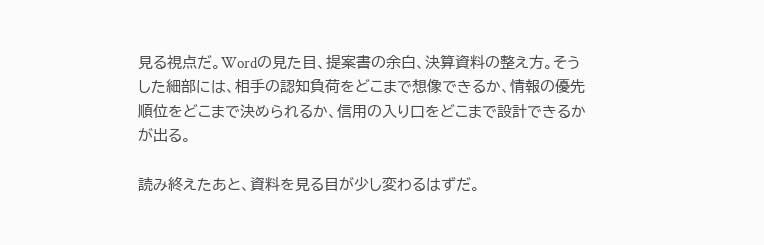見る視点だ。Wordの見た目、提案書の余白、決算資料の整え方。そうした細部には、相手の認知負荷をどこまで想像できるか、情報の優先順位をどこまで決められるか、信用の入り口をどこまで設計できるかが出る。

読み終えたあと、資料を見る目が少し変わるはずだ。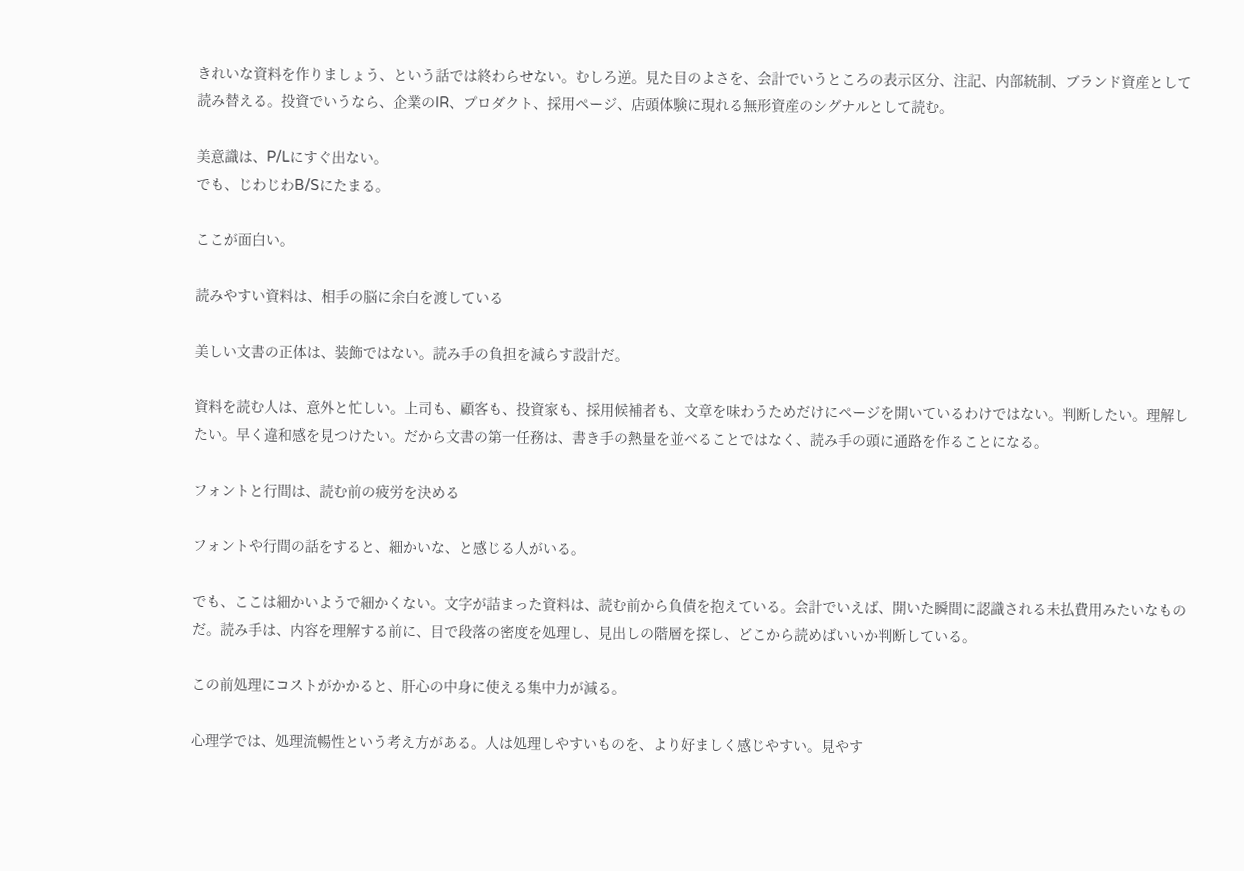きれいな資料を作りましょう、という話では終わらせない。むしろ逆。見た目のよさを、会計でいうところの表示区分、注記、内部統制、ブランド資産として読み替える。投資でいうなら、企業のIR、プロダクト、採用ページ、店頭体験に現れる無形資産のシグナルとして読む。

美意識は、P/Lにすぐ出ない。
でも、じわじわB/Sにたまる。

ここが面白い。

読みやすい資料は、相手の脳に余白を渡している

美しい文書の正体は、装飾ではない。読み手の負担を減らす設計だ。

資料を読む人は、意外と忙しい。上司も、顧客も、投資家も、採用候補者も、文章を味わうためだけにページを開いているわけではない。判断したい。理解したい。早く違和感を見つけたい。だから文書の第一任務は、書き手の熱量を並べることではなく、読み手の頭に通路を作ることになる。

フォントと行間は、読む前の疲労を決める

フォントや行間の話をすると、細かいな、と感じる人がいる。

でも、ここは細かいようで細かくない。文字が詰まった資料は、読む前から負債を抱えている。会計でいえば、開いた瞬間に認識される未払費用みたいなものだ。読み手は、内容を理解する前に、目で段落の密度を処理し、見出しの階層を探し、どこから読めばいいか判断している。

この前処理にコストがかかると、肝心の中身に使える集中力が減る。

心理学では、処理流暢性という考え方がある。人は処理しやすいものを、より好ましく感じやすい。見やす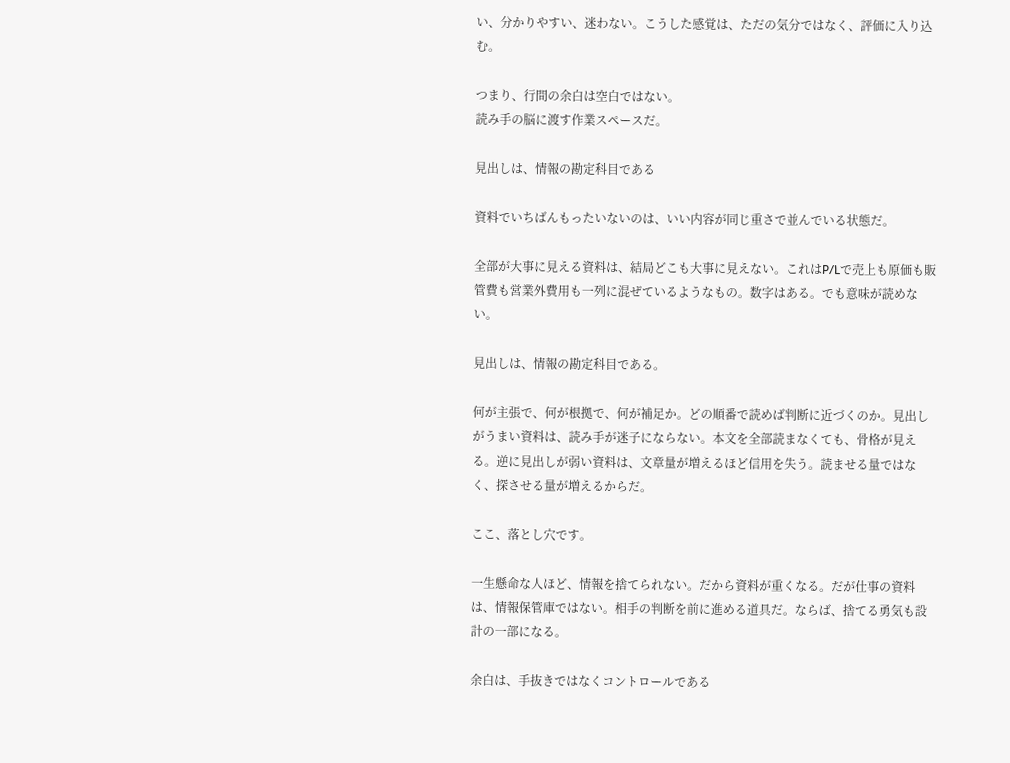い、分かりやすい、迷わない。こうした感覚は、ただの気分ではなく、評価に入り込む。

つまり、行間の余白は空白ではない。
読み手の脳に渡す作業スペースだ。

見出しは、情報の勘定科目である

資料でいちばんもったいないのは、いい内容が同じ重さで並んでいる状態だ。

全部が大事に見える資料は、結局どこも大事に見えない。これはP/Lで売上も原価も販管費も営業外費用も一列に混ぜているようなもの。数字はある。でも意味が読めない。

見出しは、情報の勘定科目である。

何が主張で、何が根拠で、何が補足か。どの順番で読めば判断に近づくのか。見出しがうまい資料は、読み手が迷子にならない。本文を全部読まなくても、骨格が見える。逆に見出しが弱い資料は、文章量が増えるほど信用を失う。読ませる量ではなく、探させる量が増えるからだ。

ここ、落とし穴です。

一生懸命な人ほど、情報を捨てられない。だから資料が重くなる。だが仕事の資料は、情報保管庫ではない。相手の判断を前に進める道具だ。ならば、捨てる勇気も設計の一部になる。

余白は、手抜きではなくコントロールである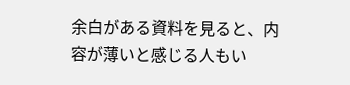余白がある資料を見ると、内容が薄いと感じる人もい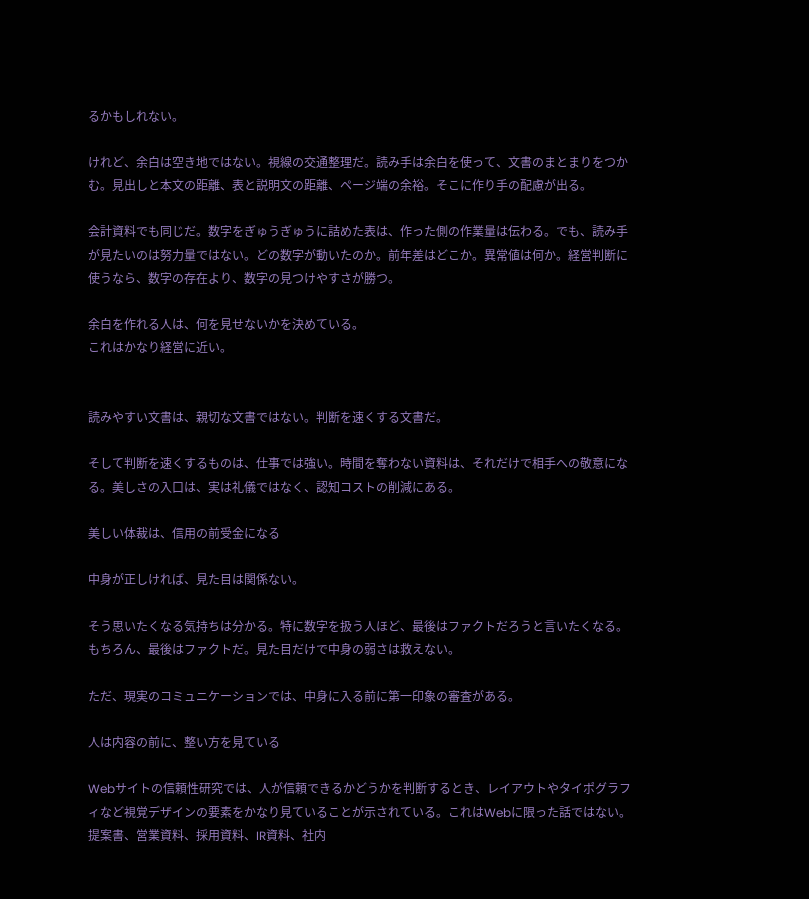るかもしれない。

けれど、余白は空き地ではない。視線の交通整理だ。読み手は余白を使って、文書のまとまりをつかむ。見出しと本文の距離、表と説明文の距離、ページ端の余裕。そこに作り手の配慮が出る。

会計資料でも同じだ。数字をぎゅうぎゅうに詰めた表は、作った側の作業量は伝わる。でも、読み手が見たいのは努力量ではない。どの数字が動いたのか。前年差はどこか。異常値は何か。経営判断に使うなら、数字の存在より、数字の見つけやすさが勝つ。

余白を作れる人は、何を見せないかを決めている。
これはかなり経営に近い。


読みやすい文書は、親切な文書ではない。判断を速くする文書だ。

そして判断を速くするものは、仕事では強い。時間を奪わない資料は、それだけで相手への敬意になる。美しさの入口は、実は礼儀ではなく、認知コストの削減にある。

美しい体裁は、信用の前受金になる

中身が正しければ、見た目は関係ない。

そう思いたくなる気持ちは分かる。特に数字を扱う人ほど、最後はファクトだろうと言いたくなる。もちろん、最後はファクトだ。見た目だけで中身の弱さは救えない。

ただ、現実のコミュニケーションでは、中身に入る前に第一印象の審査がある。

人は内容の前に、整い方を見ている

Webサイトの信頼性研究では、人が信頼できるかどうかを判断するとき、レイアウトやタイポグラフィなど視覚デザインの要素をかなり見ていることが示されている。これはWebに限った話ではない。提案書、営業資料、採用資料、IR資料、社内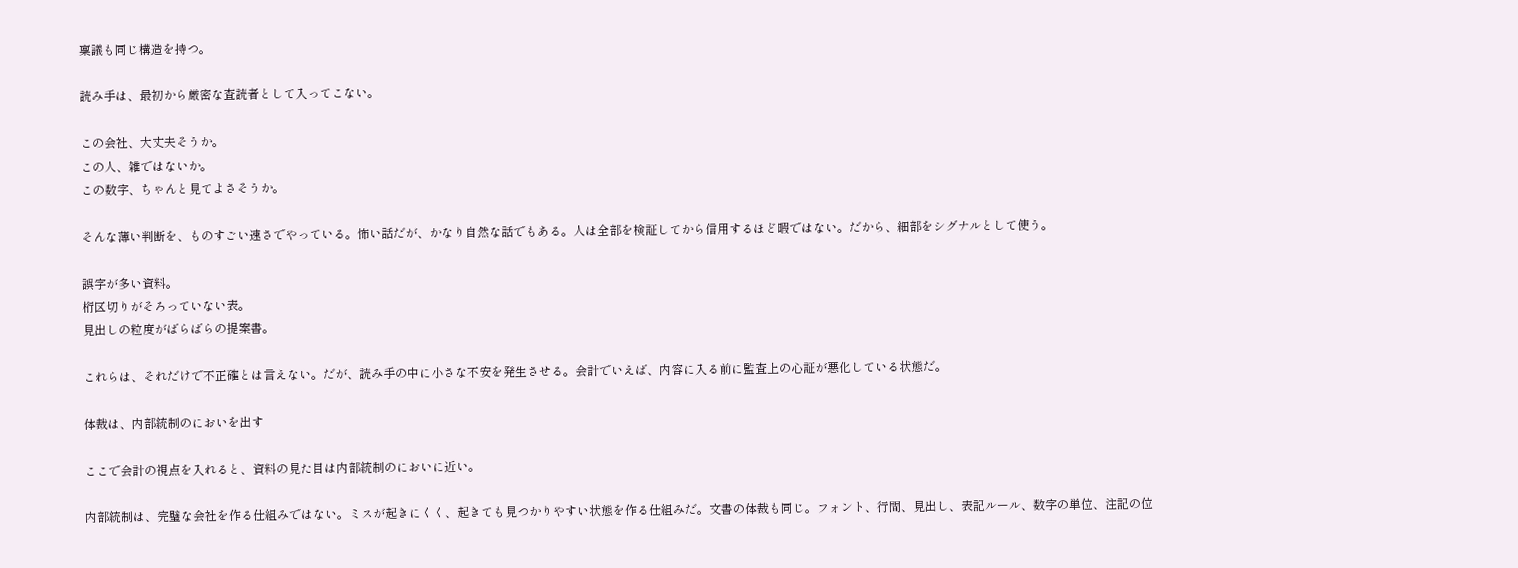稟議も同じ構造を持つ。

読み手は、最初から厳密な査読者として入ってこない。

この会社、大丈夫そうか。
この人、雑ではないか。
この数字、ちゃんと見てよさそうか。

そんな薄い判断を、ものすごい速さでやっている。怖い話だが、かなり自然な話でもある。人は全部を検証してから信用するほど暇ではない。だから、細部をシグナルとして使う。

誤字が多い資料。
桁区切りがそろっていない表。
見出しの粒度がばらばらの提案書。

これらは、それだけで不正確とは言えない。だが、読み手の中に小さな不安を発生させる。会計でいえば、内容に入る前に監査上の心証が悪化している状態だ。

体裁は、内部統制のにおいを出す

ここで会計の視点を入れると、資料の見た目は内部統制のにおいに近い。

内部統制は、完璧な会社を作る仕組みではない。ミスが起きにくく、起きても見つかりやすい状態を作る仕組みだ。文書の体裁も同じ。フォント、行間、見出し、表記ルール、数字の単位、注記の位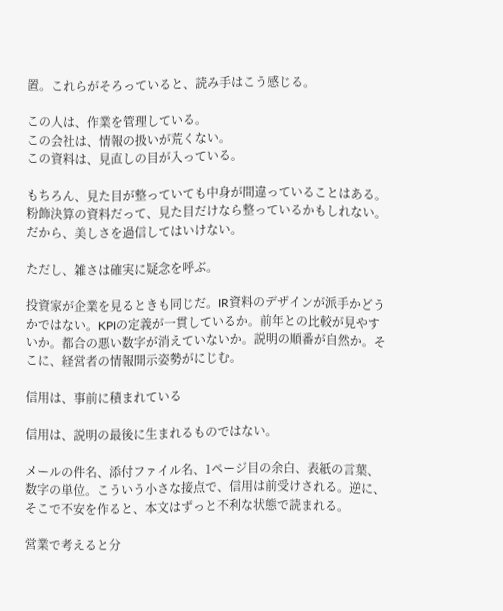置。これらがそろっていると、読み手はこう感じる。

この人は、作業を管理している。
この会社は、情報の扱いが荒くない。
この資料は、見直しの目が入っている。

もちろん、見た目が整っていても中身が間違っていることはある。粉飾決算の資料だって、見た目だけなら整っているかもしれない。だから、美しさを過信してはいけない。

ただし、雑さは確実に疑念を呼ぶ。

投資家が企業を見るときも同じだ。IR資料のデザインが派手かどうかではない。KPIの定義が一貫しているか。前年との比較が見やすいか。都合の悪い数字が消えていないか。説明の順番が自然か。そこに、経営者の情報開示姿勢がにじむ。

信用は、事前に積まれている

信用は、説明の最後に生まれるものではない。

メールの件名、添付ファイル名、1ページ目の余白、表紙の言葉、数字の単位。こういう小さな接点で、信用は前受けされる。逆に、そこで不安を作ると、本文はずっと不利な状態で読まれる。

営業で考えると分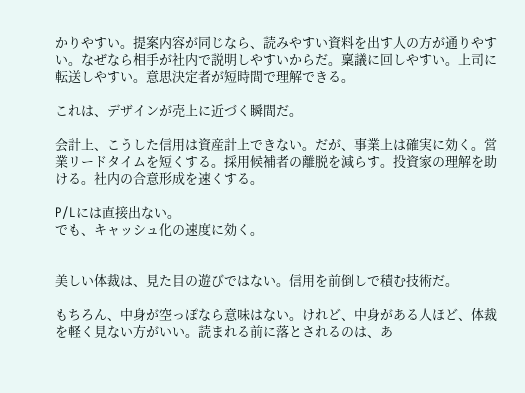かりやすい。提案内容が同じなら、読みやすい資料を出す人の方が通りやすい。なぜなら相手が社内で説明しやすいからだ。稟議に回しやすい。上司に転送しやすい。意思決定者が短時間で理解できる。

これは、デザインが売上に近づく瞬間だ。

会計上、こうした信用は資産計上できない。だが、事業上は確実に効く。営業リードタイムを短くする。採用候補者の離脱を減らす。投資家の理解を助ける。社内の合意形成を速くする。

P/Lには直接出ない。
でも、キャッシュ化の速度に効く。


美しい体裁は、見た目の遊びではない。信用を前倒しで積む技術だ。

もちろん、中身が空っぽなら意味はない。けれど、中身がある人ほど、体裁を軽く見ない方がいい。読まれる前に落とされるのは、あ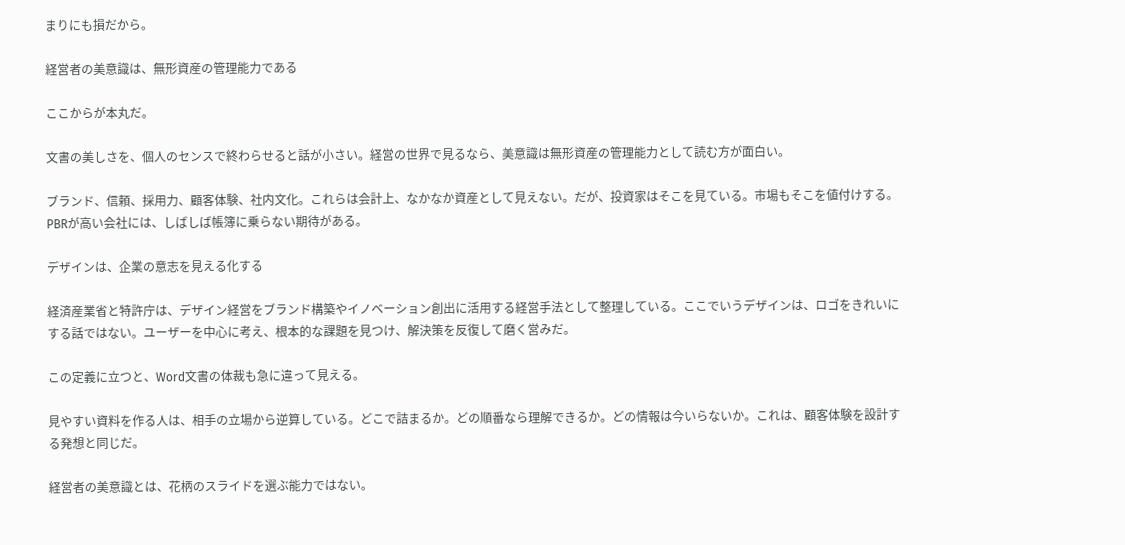まりにも損だから。

経営者の美意識は、無形資産の管理能力である

ここからが本丸だ。

文書の美しさを、個人のセンスで終わらせると話が小さい。経営の世界で見るなら、美意識は無形資産の管理能力として読む方が面白い。

ブランド、信頼、採用力、顧客体験、社内文化。これらは会計上、なかなか資産として見えない。だが、投資家はそこを見ている。市場もそこを値付けする。PBRが高い会社には、しばしば帳簿に乗らない期待がある。

デザインは、企業の意志を見える化する

経済産業省と特許庁は、デザイン経営をブランド構築やイノベーション創出に活用する経営手法として整理している。ここでいうデザインは、ロゴをきれいにする話ではない。ユーザーを中心に考え、根本的な課題を見つけ、解決策を反復して磨く営みだ。

この定義に立つと、Word文書の体裁も急に違って見える。

見やすい資料を作る人は、相手の立場から逆算している。どこで詰まるか。どの順番なら理解できるか。どの情報は今いらないか。これは、顧客体験を設計する発想と同じだ。

経営者の美意識とは、花柄のスライドを選ぶ能力ではない。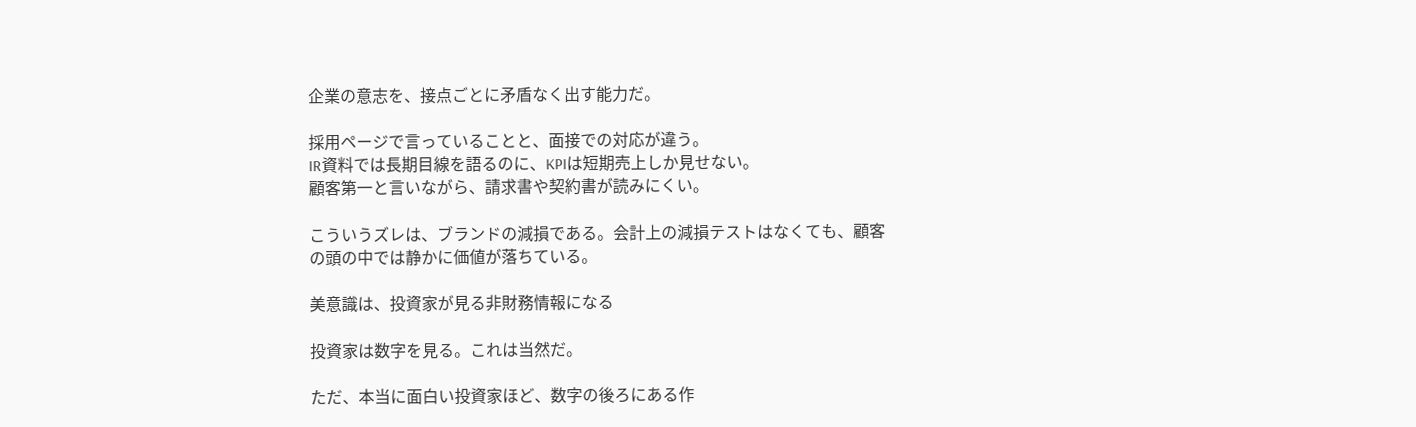企業の意志を、接点ごとに矛盾なく出す能力だ。

採用ページで言っていることと、面接での対応が違う。
IR資料では長期目線を語るのに、KPIは短期売上しか見せない。
顧客第一と言いながら、請求書や契約書が読みにくい。

こういうズレは、ブランドの減損である。会計上の減損テストはなくても、顧客の頭の中では静かに価値が落ちている。

美意識は、投資家が見る非財務情報になる

投資家は数字を見る。これは当然だ。

ただ、本当に面白い投資家ほど、数字の後ろにある作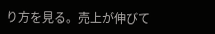り方を見る。売上が伸びて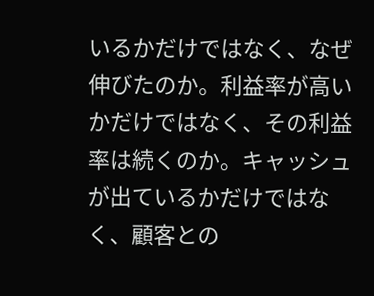いるかだけではなく、なぜ伸びたのか。利益率が高いかだけではなく、その利益率は続くのか。キャッシュが出ているかだけではなく、顧客との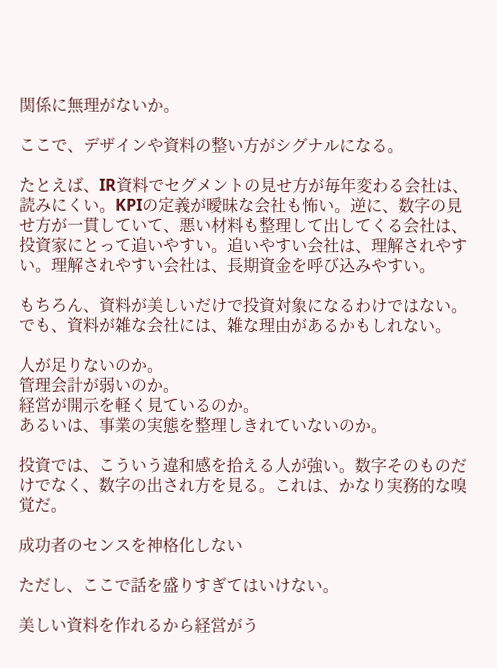関係に無理がないか。

ここで、デザインや資料の整い方がシグナルになる。

たとえば、IR資料でセグメントの見せ方が毎年変わる会社は、読みにくい。KPIの定義が曖昧な会社も怖い。逆に、数字の見せ方が一貫していて、悪い材料も整理して出してくる会社は、投資家にとって追いやすい。追いやすい会社は、理解されやすい。理解されやすい会社は、長期資金を呼び込みやすい。

もちろん、資料が美しいだけで投資対象になるわけではない。
でも、資料が雑な会社には、雑な理由があるかもしれない。

人が足りないのか。
管理会計が弱いのか。
経営が開示を軽く見ているのか。
あるいは、事業の実態を整理しきれていないのか。

投資では、こういう違和感を拾える人が強い。数字そのものだけでなく、数字の出され方を見る。これは、かなり実務的な嗅覚だ。

成功者のセンスを神格化しない

ただし、ここで話を盛りすぎてはいけない。

美しい資料を作れるから経営がう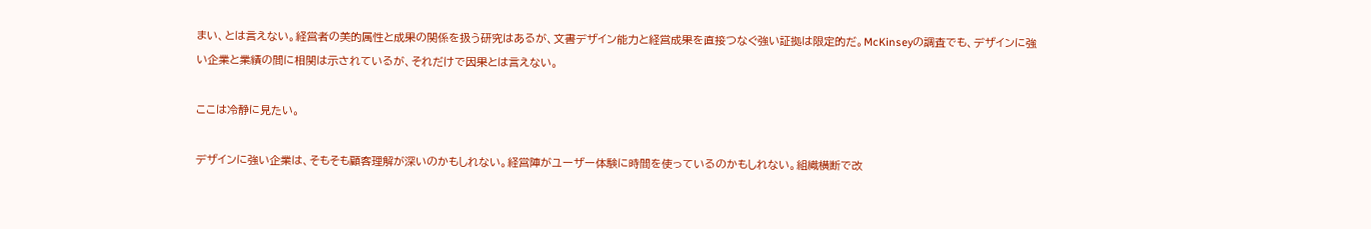まい、とは言えない。経営者の美的属性と成果の関係を扱う研究はあるが、文書デザイン能力と経営成果を直接つなぐ強い証拠は限定的だ。McKinseyの調査でも、デザインに強い企業と業績の間に相関は示されているが、それだけで因果とは言えない。

ここは冷静に見たい。

デザインに強い企業は、そもそも顧客理解が深いのかもしれない。経営陣がユーザー体験に時間を使っているのかもしれない。組織横断で改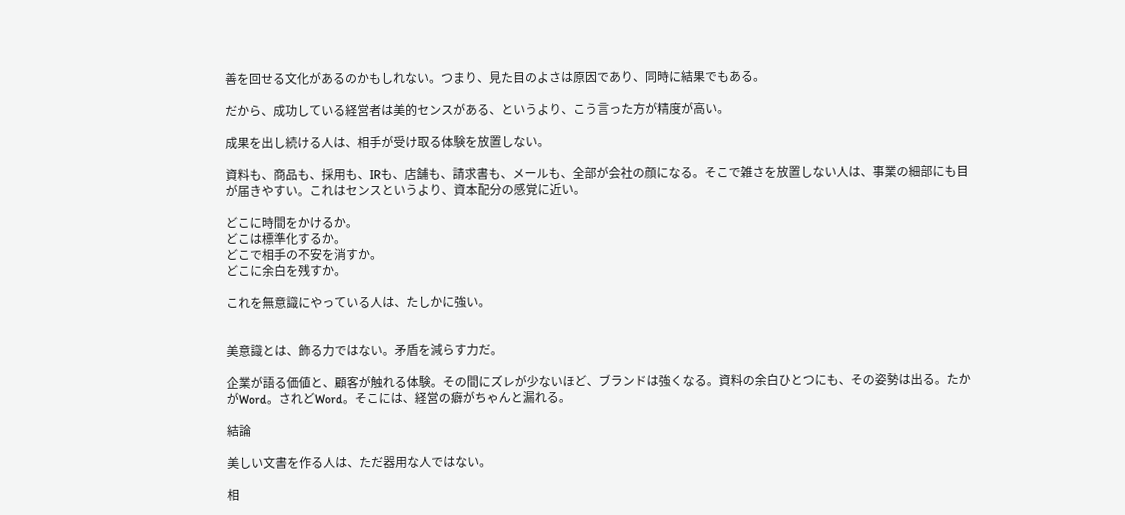善を回せる文化があるのかもしれない。つまり、見た目のよさは原因であり、同時に結果でもある。

だから、成功している経営者は美的センスがある、というより、こう言った方が精度が高い。

成果を出し続ける人は、相手が受け取る体験を放置しない。

資料も、商品も、採用も、IRも、店舗も、請求書も、メールも、全部が会社の顔になる。そこで雑さを放置しない人は、事業の細部にも目が届きやすい。これはセンスというより、資本配分の感覚に近い。

どこに時間をかけるか。
どこは標準化するか。
どこで相手の不安を消すか。
どこに余白を残すか。

これを無意識にやっている人は、たしかに強い。


美意識とは、飾る力ではない。矛盾を減らす力だ。

企業が語る価値と、顧客が触れる体験。その間にズレが少ないほど、ブランドは強くなる。資料の余白ひとつにも、その姿勢は出る。たかがWord。されどWord。そこには、経営の癖がちゃんと漏れる。

結論

美しい文書を作る人は、ただ器用な人ではない。

相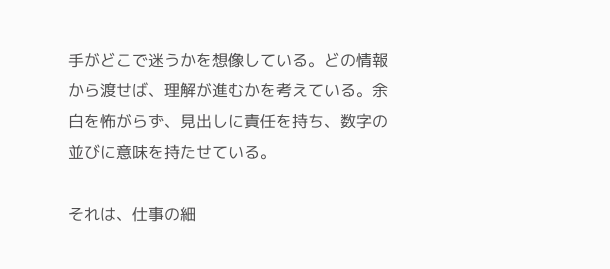手がどこで迷うかを想像している。どの情報から渡せば、理解が進むかを考えている。余白を怖がらず、見出しに責任を持ち、数字の並びに意味を持たせている。

それは、仕事の細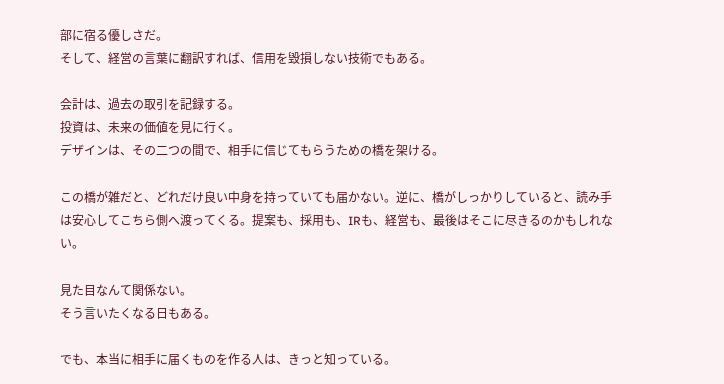部に宿る優しさだ。
そして、経営の言葉に翻訳すれば、信用を毀損しない技術でもある。

会計は、過去の取引を記録する。
投資は、未来の価値を見に行く。
デザインは、その二つの間で、相手に信じてもらうための橋を架ける。

この橋が雑だと、どれだけ良い中身を持っていても届かない。逆に、橋がしっかりしていると、読み手は安心してこちら側へ渡ってくる。提案も、採用も、IRも、経営も、最後はそこに尽きるのかもしれない。

見た目なんて関係ない。
そう言いたくなる日もある。

でも、本当に相手に届くものを作る人は、きっと知っている。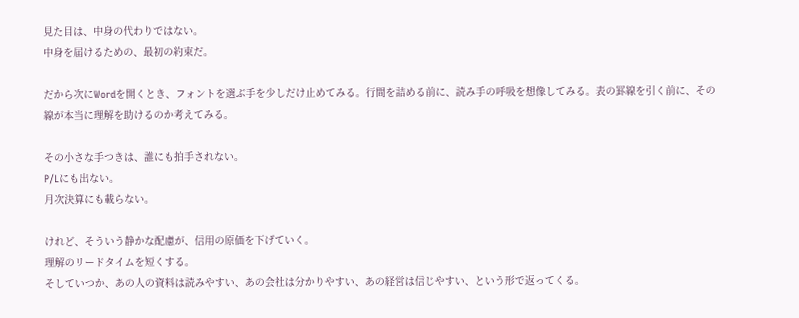見た目は、中身の代わりではない。
中身を届けるための、最初の約束だ。

だから次にWordを開くとき、フォントを選ぶ手を少しだけ止めてみる。行間を詰める前に、読み手の呼吸を想像してみる。表の罫線を引く前に、その線が本当に理解を助けるのか考えてみる。

その小さな手つきは、誰にも拍手されない。
P/Lにも出ない。
月次決算にも載らない。

けれど、そういう静かな配慮が、信用の原価を下げていく。
理解のリードタイムを短くする。
そしていつか、あの人の資料は読みやすい、あの会社は分かりやすい、あの経営は信じやすい、という形で返ってくる。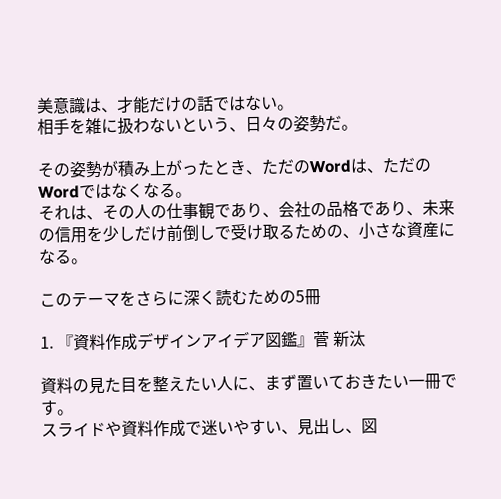美意識は、才能だけの話ではない。
相手を雑に扱わないという、日々の姿勢だ。

その姿勢が積み上がったとき、ただのWordは、ただのWordではなくなる。
それは、その人の仕事観であり、会社の品格であり、未来の信用を少しだけ前倒しで受け取るための、小さな資産になる。

このテーマをさらに深く読むための5冊

1. 『資料作成デザインアイデア図鑑』菅 新汰

資料の見た目を整えたい人に、まず置いておきたい一冊です。
スライドや資料作成で迷いやすい、見出し、図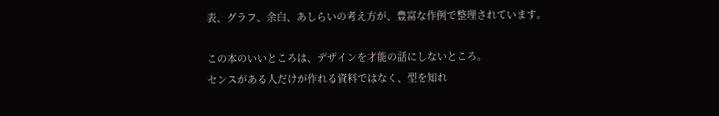表、グラフ、余白、あしらいの考え方が、豊富な作例で整理されています。

この本のいいところは、デザインを才能の話にしないところ。
センスがある人だけが作れる資料ではなく、型を知れ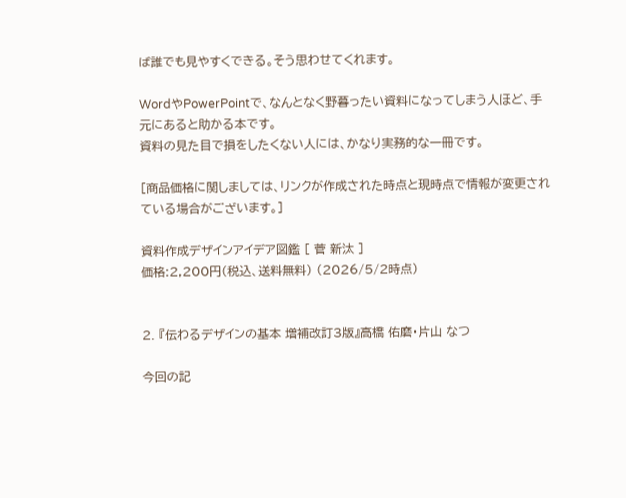ば誰でも見やすくできる。そう思わせてくれます。

WordやPowerPointで、なんとなく野暮ったい資料になってしまう人ほど、手元にあると助かる本です。
資料の見た目で損をしたくない人には、かなり実務的な一冊です。

[商品価格に関しましては、リンクが作成された時点と現時点で情報が変更されている場合がございます。]

資料作成デザインアイデア図鑑 [ 菅 新汰 ]
価格:2,200円(税込、送料無料) (2026/5/2時点)


2. 『伝わるデザインの基本 増補改訂3版』高橋 佑磨・片山 なつ

今回の記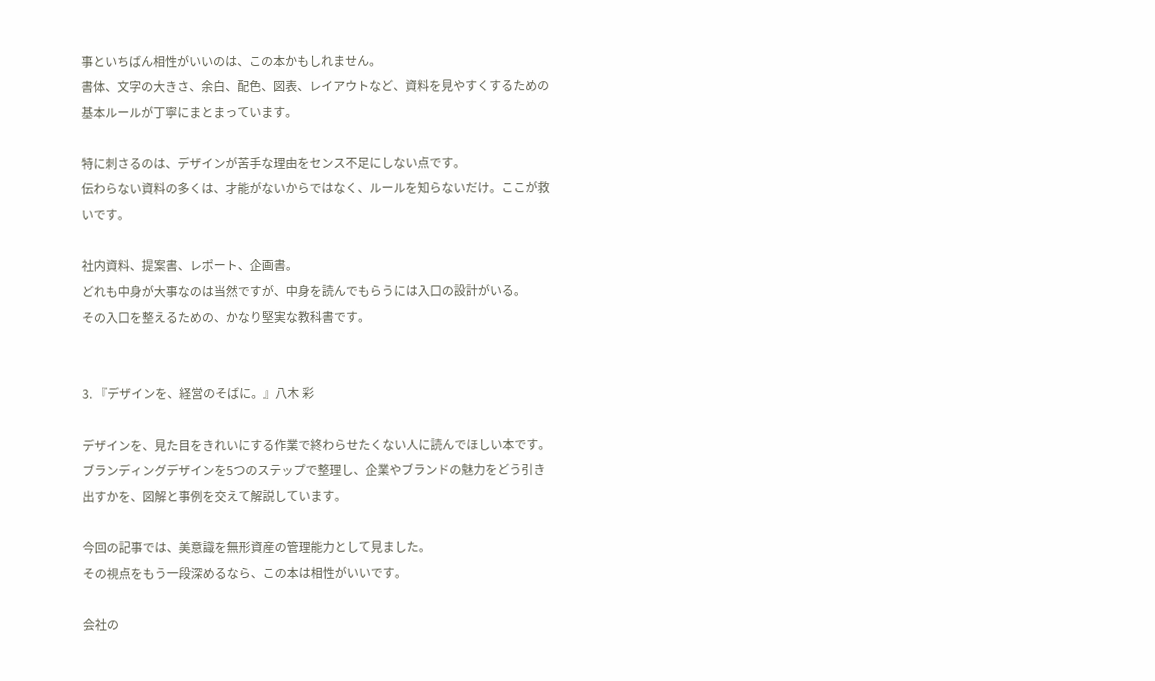事といちばん相性がいいのは、この本かもしれません。
書体、文字の大きさ、余白、配色、図表、レイアウトなど、資料を見やすくするための基本ルールが丁寧にまとまっています。

特に刺さるのは、デザインが苦手な理由をセンス不足にしない点です。
伝わらない資料の多くは、才能がないからではなく、ルールを知らないだけ。ここが救いです。

社内資料、提案書、レポート、企画書。
どれも中身が大事なのは当然ですが、中身を読んでもらうには入口の設計がいる。
その入口を整えるための、かなり堅実な教科書です。


3. 『デザインを、経営のそばに。』八木 彩

デザインを、見た目をきれいにする作業で終わらせたくない人に読んでほしい本です。
ブランディングデザインを5つのステップで整理し、企業やブランドの魅力をどう引き出すかを、図解と事例を交えて解説しています。

今回の記事では、美意識を無形資産の管理能力として見ました。
その視点をもう一段深めるなら、この本は相性がいいです。

会社の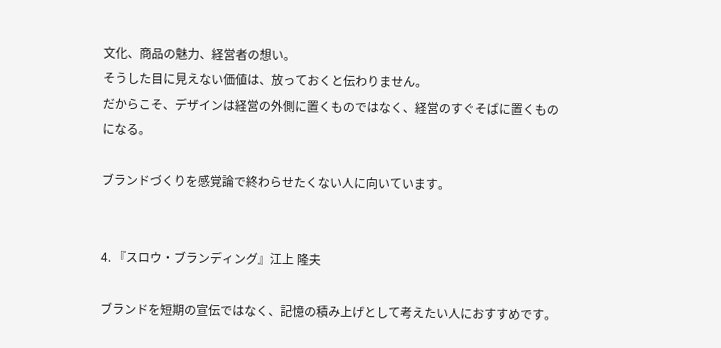文化、商品の魅力、経営者の想い。
そうした目に見えない価値は、放っておくと伝わりません。
だからこそ、デザインは経営の外側に置くものではなく、経営のすぐそばに置くものになる。

ブランドづくりを感覚論で終わらせたくない人に向いています。


4. 『スロウ・ブランディング』江上 隆夫

ブランドを短期の宣伝ではなく、記憶の積み上げとして考えたい人におすすめです。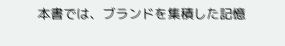本書では、ブランドを集積した記憶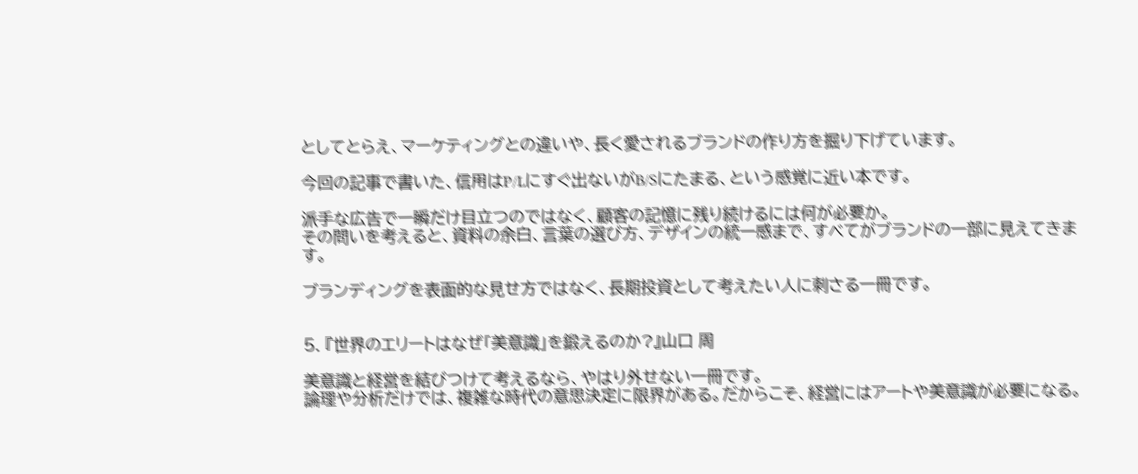としてとらえ、マーケティングとの違いや、長く愛されるブランドの作り方を掘り下げています。

今回の記事で書いた、信用はP/Lにすぐ出ないがB/Sにたまる、という感覚に近い本です。

派手な広告で一瞬だけ目立つのではなく、顧客の記憶に残り続けるには何が必要か。
その問いを考えると、資料の余白、言葉の選び方、デザインの統一感まで、すべてがブランドの一部に見えてきます。

ブランディングを表面的な見せ方ではなく、長期投資として考えたい人に刺さる一冊です。


5. 『世界のエリートはなぜ「美意識」を鍛えるのか?』山口 周

美意識と経営を結びつけて考えるなら、やはり外せない一冊です。
論理や分析だけでは、複雑な時代の意思決定に限界がある。だからこそ、経営にはアートや美意識が必要になる。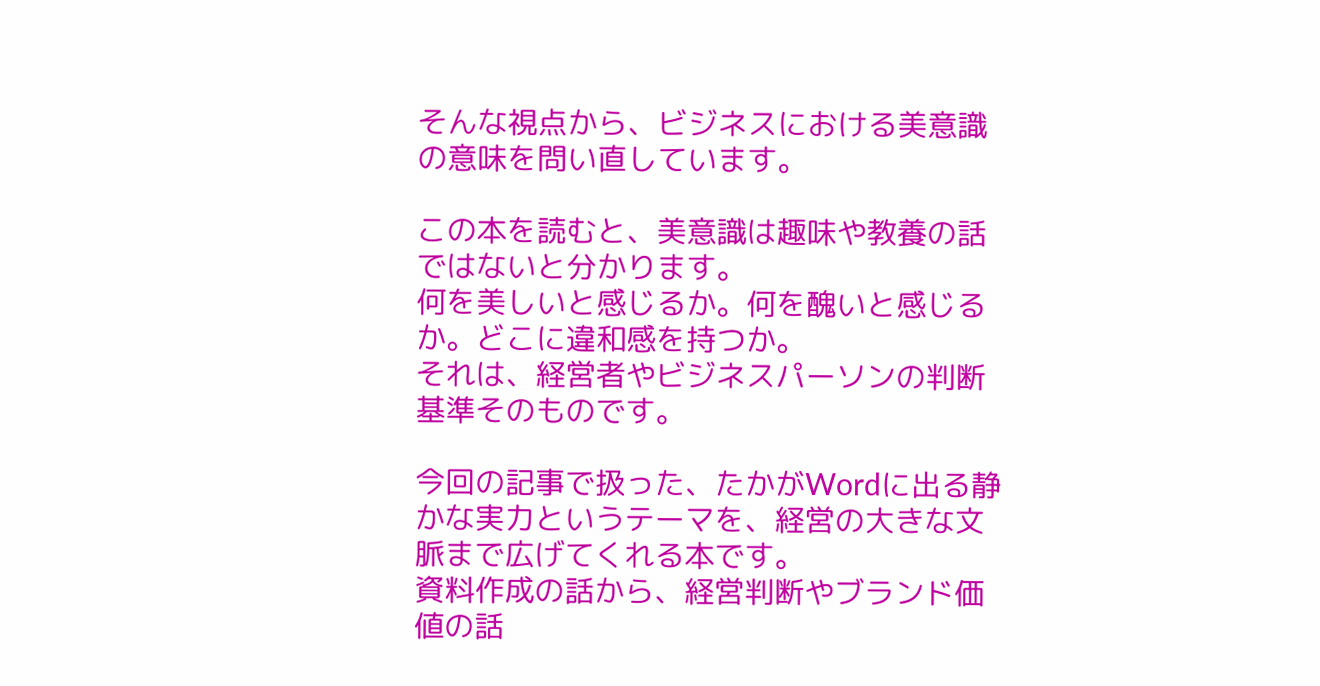そんな視点から、ビジネスにおける美意識の意味を問い直しています。

この本を読むと、美意識は趣味や教養の話ではないと分かります。
何を美しいと感じるか。何を醜いと感じるか。どこに違和感を持つか。
それは、経営者やビジネスパーソンの判断基準そのものです。

今回の記事で扱った、たかがWordに出る静かな実力というテーマを、経営の大きな文脈まで広げてくれる本です。
資料作成の話から、経営判断やブランド価値の話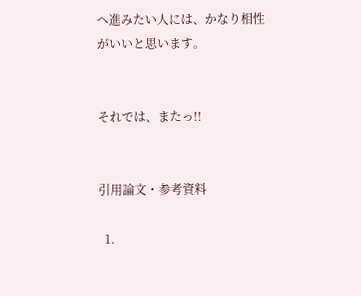へ進みたい人には、かなり相性がいいと思います。


それでは、またっ!!


引用論文・参考資料

  1.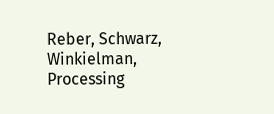Reber, Schwarz, Winkielman, Processing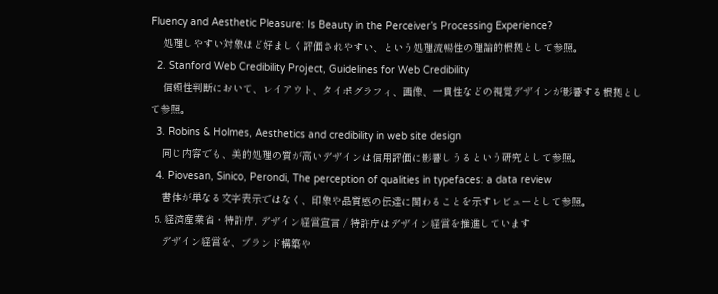Fluency and Aesthetic Pleasure: Is Beauty in the Perceiver’s Processing Experience?
    処理しやすい対象ほど好ましく評価されやすい、という処理流暢性の理論的根拠として参照。
  2. Stanford Web Credibility Project, Guidelines for Web Credibility
    信頼性判断において、レイアウト、タイポグラフィ、画像、一貫性などの視覚デザインが影響する根拠として参照。
  3. Robins & Holmes, Aesthetics and credibility in web site design
    同じ内容でも、美的処理の質が高いデザインは信用評価に影響しうるという研究として参照。
  4. Piovesan, Sinico, Perondi, The perception of qualities in typefaces: a data review
    書体が単なる文字表示ではなく、印象や品質感の伝達に関わることを示すレビューとして参照。
  5. 経済産業省・特許庁, デザイン経営宣言 / 特許庁はデザイン経営を推進しています
    デザイン経営を、ブランド構築や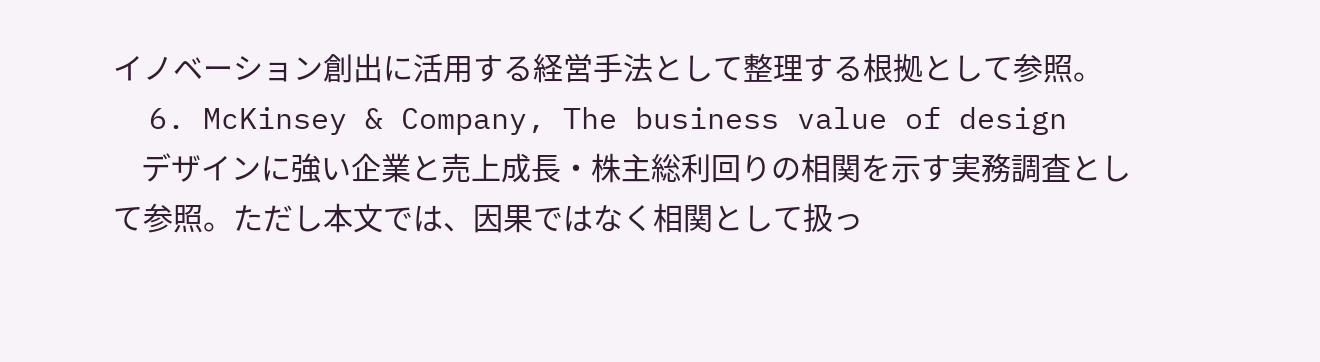イノベーション創出に活用する経営手法として整理する根拠として参照。
  6. McKinsey & Company, The business value of design
    デザインに強い企業と売上成長・株主総利回りの相関を示す実務調査として参照。ただし本文では、因果ではなく相関として扱っ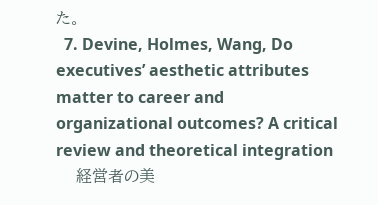た。
  7. Devine, Holmes, Wang, Do executives’ aesthetic attributes matter to career and organizational outcomes? A critical review and theoretical integration
    経営者の美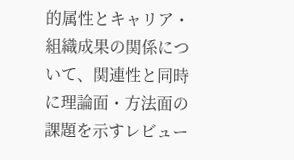的属性とキャリア・組織成果の関係について、関連性と同時に理論面・方法面の課題を示すレビュー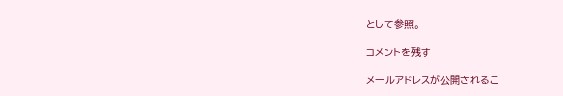として参照。

コメントを残す

メールアドレスが公開されるこ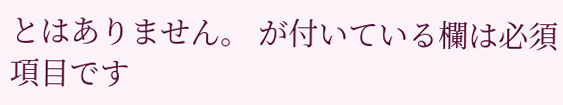とはありません。 が付いている欄は必須項目です